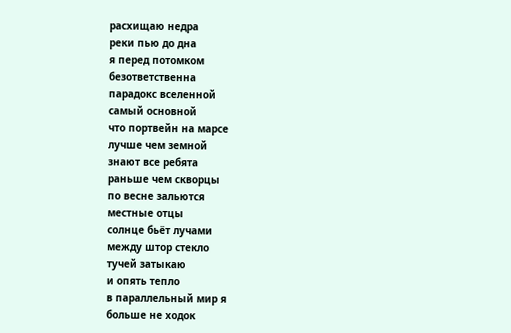расхищаю недра
реки пью до дна
я перед потомком
безответственна
парадокс вселенной
самый основной
что портвейн на марсе
лучше чем земной
знают все ребята
раньше чем скворцы
по весне зальются
местные отцы
солнце бьёт лучами
между штор стекло
тучей затыкаю
и опять тепло
в параллельный мир я
больше не ходок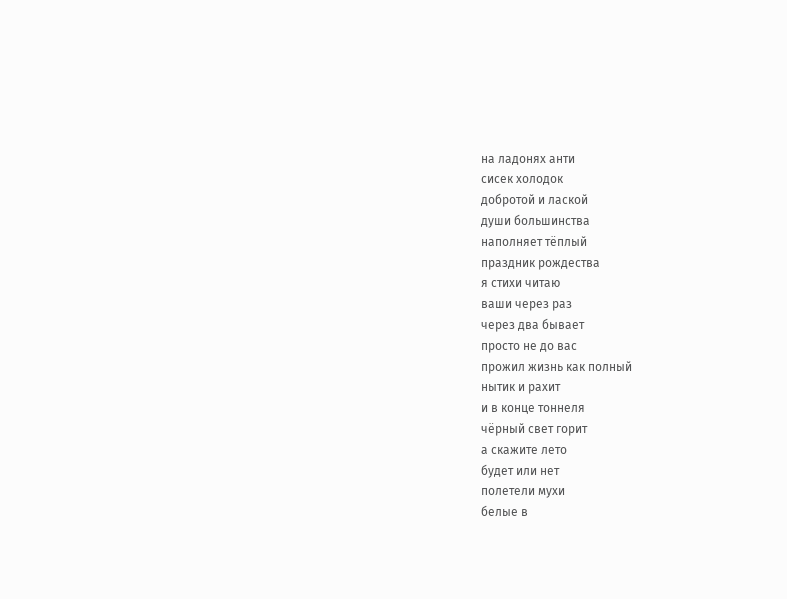на ладонях анти
сисек холодок
добротой и лаской
души большинства
наполняет тёплый
праздник рождества
я стихи читаю
ваши через раз
через два бывает
просто не до вас
прожил жизнь как полный
нытик и рахит
и в конце тоннеля
чёрный свет горит
а скажите лето
будет или нет
полетели мухи
белые в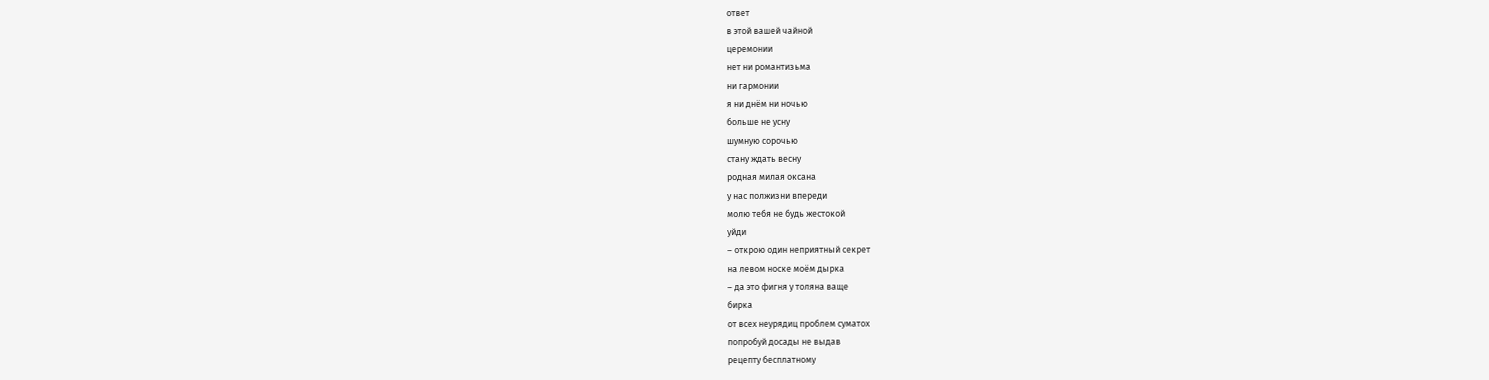ответ
в этой вашей чайной
церемонии
нет ни романтизьма
ни гармонии
я ни днём ни ночью
больше не усну
шумную сорочью
стану ждать весну
родная милая оксана
у нас полжизни впереди
молю тебя не будь жестокой
уйди
– открою один неприятный секрет
на левом носке моём дырка
– да это фигня у толяна ваще
бирка
от всех неурядиц проблем суматох
попробуй досады не выдав
рецепту бесплатному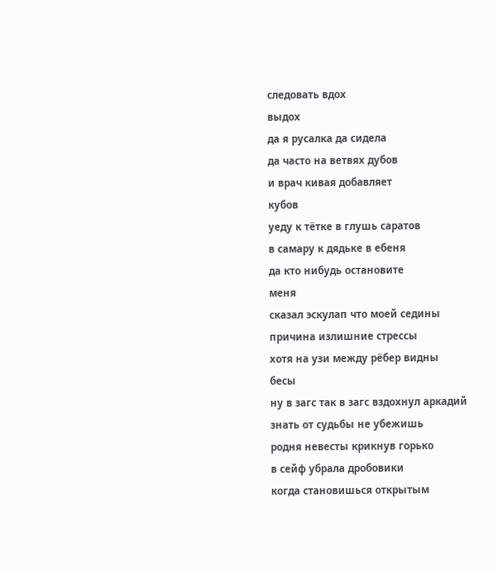следовать вдох
выдох
да я русалка да сидела
да часто на ветвях дубов
и врач кивая добавляет
кубов
уеду к тётке в глушь саратов
в самару к дядьке в ебеня
да кто нибудь остановите
меня
сказал эскулап что моей седины
причина излишние стрессы
хотя на узи между рёбер видны
бесы
ну в загс так в загс вздохнул аркадий
знать от судьбы не убежишь
родня невесты крикнув горько
в сейф убрала дробовики
когда становишься открытым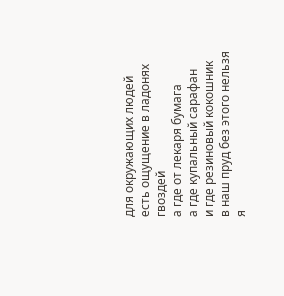для окружающих людей
есть ощущение в ладонях
гвоздей
а где от лекаря бумага
а где купальный сарафан
и где резиновый кокошник
в наш пруд без этого нельзя
я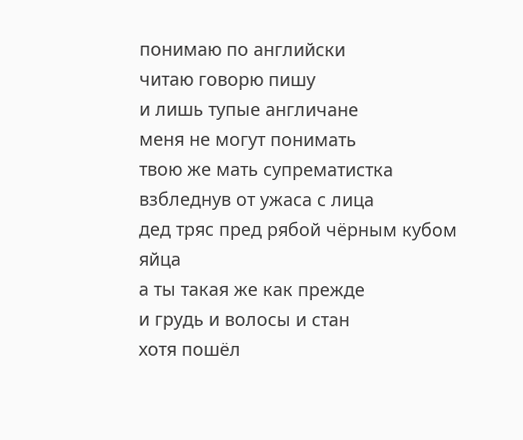понимаю по английски
читаю говорю пишу
и лишь тупые англичане
меня не могут понимать
твою же мать супрематистка
взбледнув от ужаса с лица
дед тряс пред рябой чёрным кубом
яйца
а ты такая же как прежде
и грудь и волосы и стан
хотя пошёл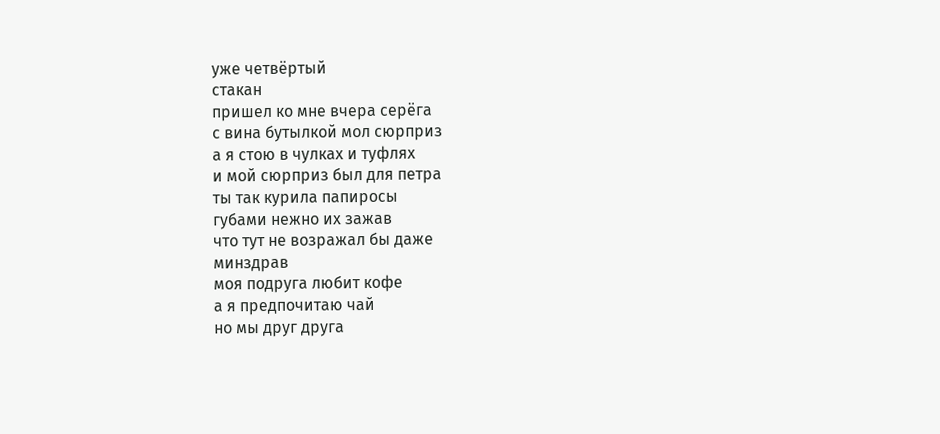уже четвёртый
стакан
пришел ко мне вчера серёга
с вина бутылкой мол сюрприз
а я стою в чулках и туфлях
и мой сюрприз был для петра
ты так курила папиросы
губами нежно их зажав
что тут не возражал бы даже
минздрав
моя подруга любит кофе
а я предпочитаю чай
но мы друг друга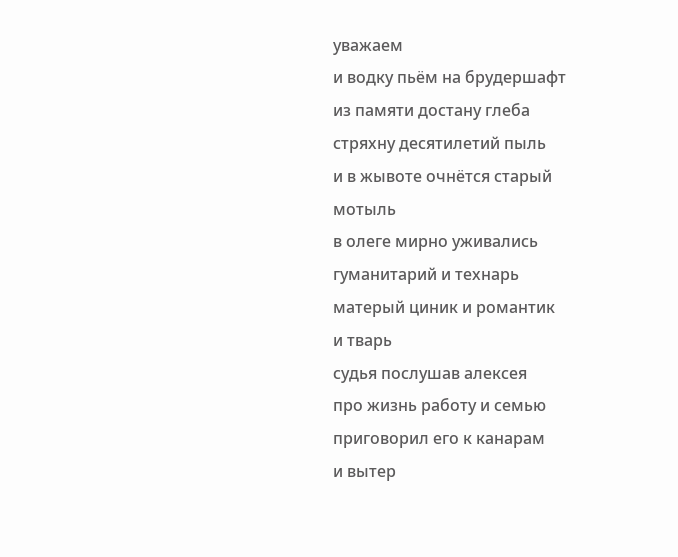уважаем
и водку пьём на брудершафт
из памяти достану глеба
стряхну десятилетий пыль
и в жывоте очнётся старый
мотыль
в олеге мирно уживались
гуманитарий и технарь
матерый циник и романтик
и тварь
судья послушав алексея
про жизнь работу и семью
приговорил его к канарам
и вытер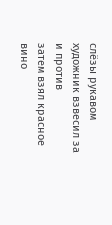слёзы рукавом
художник взвесил за и против
затем взял красное вино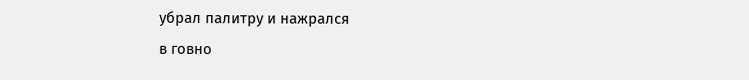убрал палитру и нажрался
в говно